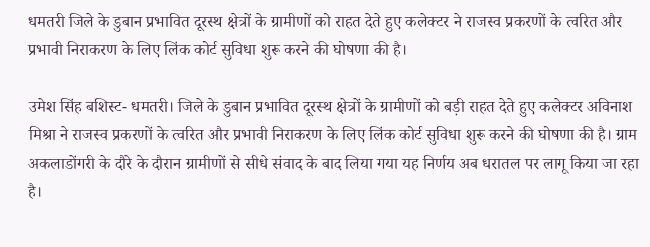धमतरी जिले के डुबान प्रभावित दूरस्थ क्षेत्रों के ग्रामीणों को राहत देते हुए कलेक्टर ने राजस्व प्रकरणों के त्वरित और प्रभावी निराकरण के लिए लिंक कोर्ट सुविधा शुरू करने की घोषणा की है।

उमेश सिंह बशिस्ट- धमतरी। जिले के डुबान प्रभावित दूरस्थ क्षेत्रों के ग्रामीणों को बड़ी राहत देते हुए कलेक्टर अविनाश मिश्रा ने राजस्व प्रकरणों के त्वरित और प्रभावी निराकरण के लिए लिंक कोर्ट सुविधा शुरू करने की घोषणा की है। ग्राम अकलाडोंगरी के दौरे के दौरान ग्रामीणों से सीधे संवाद के बाद लिया गया यह निर्णय अब धरातल पर लागू किया जा रहा है।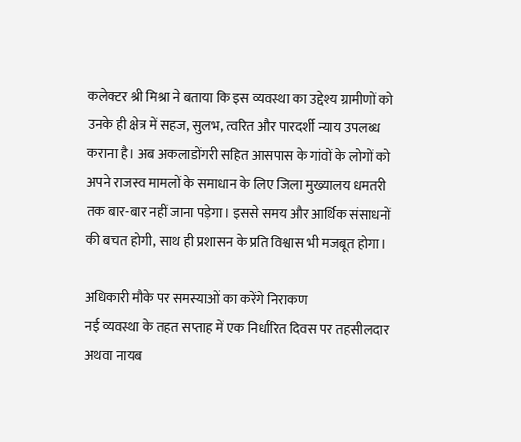कलेक्टर श्री मिश्रा ने बताया कि इस व्यवस्था का उद्देश्य ग्रामीणों को उनके ही क्षेत्र में सहज, सुलभ, त्वरित और पारदर्शी न्याय उपलब्ध कराना है। अब अकलाडोंगरी सहित आसपास के गांवों के लोगों को अपने राजस्व मामलों के समाधान के लिए जिला मुख्यालय धमतरी तक बार-बार नहीं जाना पड़ेगा। इससे समय और आर्थिक संसाधनों की बचत होगी, साथ ही प्रशासन के प्रति विश्वास भी मजबूत होगा।

अधिकारी मौके पर समस्याओं का करेंगे निराकण
नई व्यवस्था के तहत सप्ताह में एक निर्धारित दिवस पर तहसीलदार अथवा नायब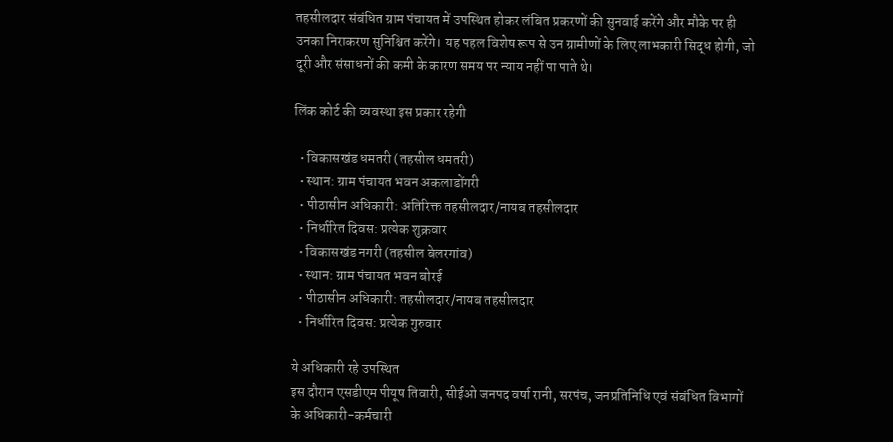तहसीलदार संबंधित ग्राम पंचायत में उपस्थित होकर लंबित प्रकरणों की सुनवाई करेंगे और मौके पर ही उनका निराकरण सुनिश्चित करेंगे। यह पहल विशेष रूप से उन ग्रामीणों के लिए लाभकारी सिद्ध होगी, जो दूरी और संसाधनों की कमी के कारण समय पर न्याय नहीं पा पाते थे।

लिंक कोर्ट की व्यवस्था इस प्रकार रहेगी

  • विकासखंड धमतरी (तहसील धमतरी)
  • स्थान: ग्राम पंचायत भवन अकलाडोंगरी
  • पीठासीन अधिकारी: अतिरिक्त तहसीलदार/नायब तहसीलदार
  • निर्धारित दिवस: प्रत्येक शुक्रवार
  • विकासखंड नगरी (तहसील बेलरगांव)
  • स्थान: ग्राम पंचायत भवन बोरई
  • पीठासीन अधिकारी: तहसीलदार/नायब तहसीलदार
  • निर्धारित दिवस: प्रत्येक गुरुवार

ये अधिकारी रहे उपस्थित
इस दौरान एसडीएम पीयूष तिवारी, सीईओ जनपद वर्षा रानी, सरपंच, जनप्रतिनिधि एवं संबंधित विभागों के अधिकारी-कर्मचारी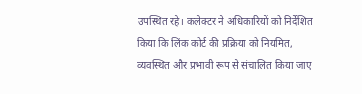उपस्थित रहे। कलेक्टर ने अधिकारियों को निर्देशित किया कि लिंक कोर्ट की प्रक्रिया को नियमित, व्यवस्थित और प्रभावी रूप से संचालित किया जाए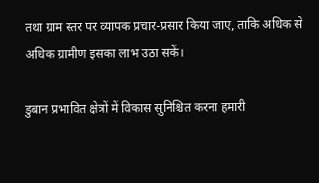तथा ग्राम स्तर पर व्यापक प्रचार-प्रसार किया जाए, ताकि अधिक से अधिक ग्रामीण इसका लाभ उठा सकें।

डुबान प्रभावित क्षेत्रों में विकास सुनिश्चित करना हमारी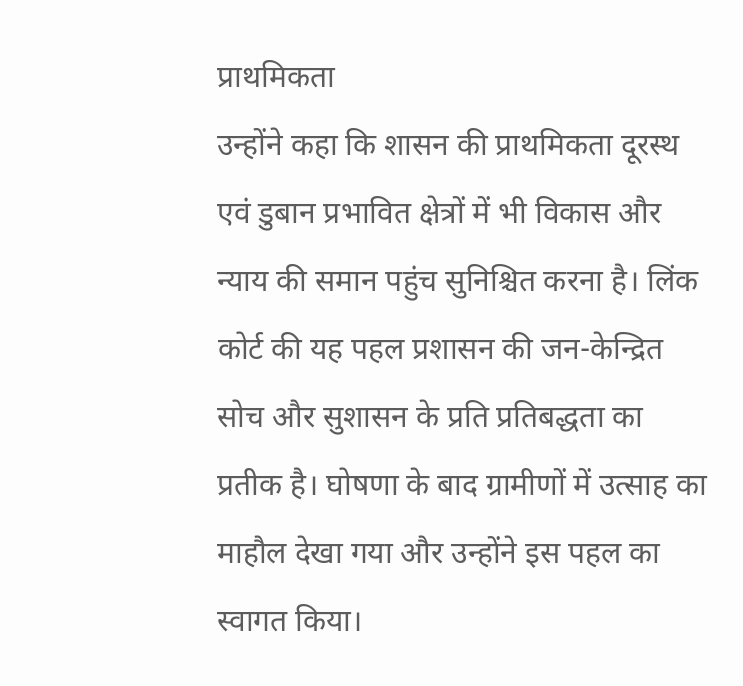प्राथमिकता
उन्होंने कहा कि शासन की प्राथमिकता दूरस्थ एवं डुबान प्रभावित क्षेत्रों में भी विकास और न्याय की समान पहुंच सुनिश्चित करना है। लिंक कोर्ट की यह पहल प्रशासन की जन-केन्द्रित सोच और सुशासन के प्रति प्रतिबद्धता का प्रतीक है। घोषणा के बाद ग्रामीणों में उत्साह का माहौल देखा गया और उन्होंने इस पहल का स्वागत किया।